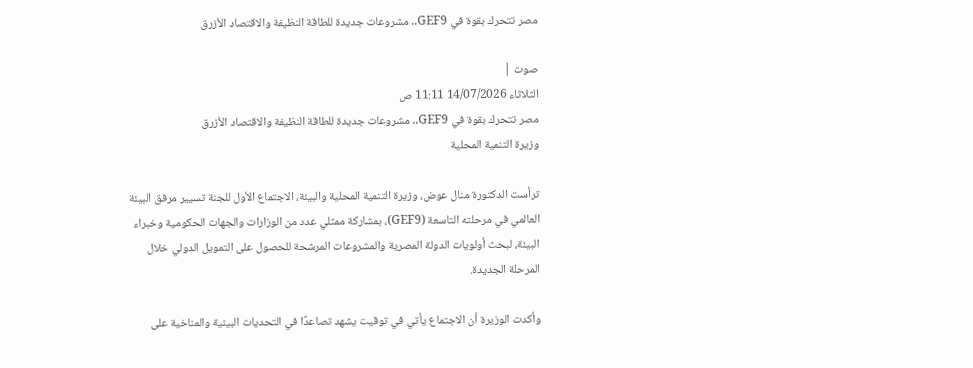مصر تتحرك بقوة في GEF9.. مشروعات جديدة للطاقة النظيفة والاقتصاد الأزرق

صوت |
الثلاثاء 14/07/2026 11:11 ص
مصر تتحرك بقوة في GEF9.. مشروعات جديدة للطاقة النظيفة والاقتصاد الأزرق
وزيرة التنمية المحلية

ترأست الدكتورة منال عوض، وزيرة التنمية المحلية والبيئة، الاجتماع الأول للجنة تسيير مرفق البيئة العالمي في مرحلته التاسعة (GEF9)، بمشاركة ممثلي عدد من الوزارات والجهات الحكومية وخبراء البيئة، لبحث أولويات الدولة المصرية والمشروعات المرشحة للحصول على التمويل الدولي خلال المرحلة الجديدة.

وأكدت الوزيرة أن الاجتماع يأتي في توقيت يشهد تصاعدًا في التحديات البيئية والمناخية على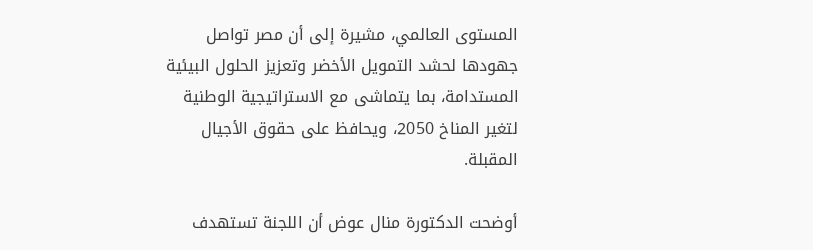المستوى العالمي، مشيرة إلى أن مصر تواصل جهودها لحشد التمويل الأخضر وتعزيز الحلول البيئية المستدامة، بما يتماشى مع الاستراتيجية الوطنية لتغير المناخ 2050، ويحافظ على حقوق الأجيال المقبلة.

أوضحت الدكتورة منال عوض أن اللجنة تستهدف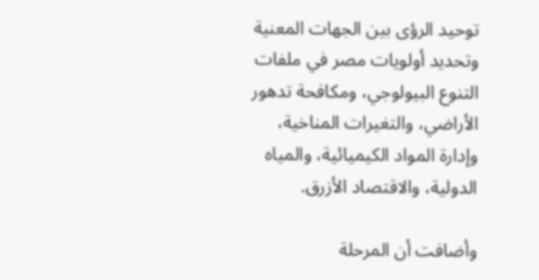توحيد الرؤى بين الجهات المعنية وتحديد أولويات مصر في ملفات التنوع البيولوجي، ومكافحة تدهور الأراضي، والتغيرات المناخية، وإدارة المواد الكيميائية، والمياه الدولية، والاقتصاد الأزرق.

وأضافت أن المرحلة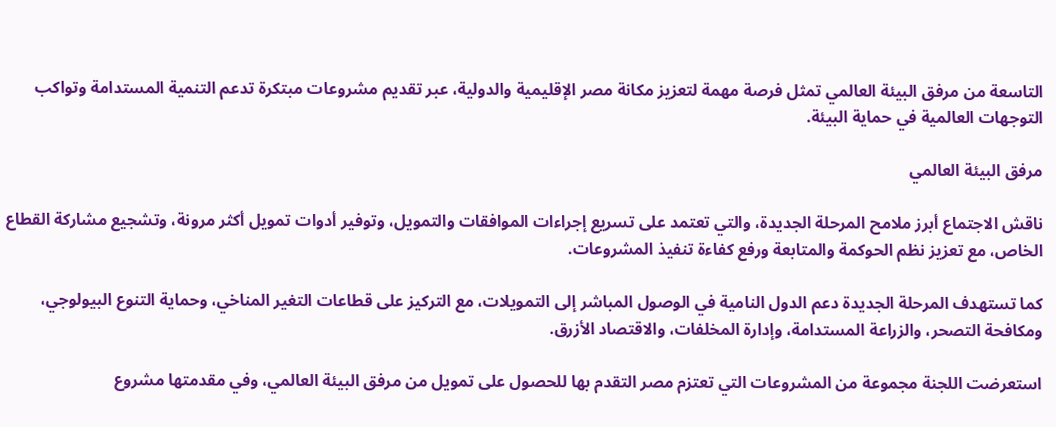التاسعة من مرفق البيئة العالمي تمثل فرصة مهمة لتعزيز مكانة مصر الإقليمية والدولية، عبر تقديم مشروعات مبتكرة تدعم التنمية المستدامة وتواكب التوجهات العالمية في حماية البيئة.

مرفق البيئة العالمي

ناقش الاجتماع أبرز ملامح المرحلة الجديدة، والتي تعتمد على تسريع إجراءات الموافقات والتمويل، وتوفير أدوات تمويل أكثر مرونة، وتشجيع مشاركة القطاع الخاص، مع تعزيز نظم الحوكمة والمتابعة ورفع كفاءة تنفيذ المشروعات.

كما تستهدف المرحلة الجديدة دعم الدول النامية في الوصول المباشر إلى التمويلات، مع التركيز على قطاعات التغير المناخي، وحماية التنوع البيولوجي، ومكافحة التصحر، والزراعة المستدامة، وإدارة المخلفات، والاقتصاد الأزرق.

استعرضت اللجنة مجموعة من المشروعات التي تعتزم مصر التقدم بها للحصول على تمويل من مرفق البيئة العالمي، وفي مقدمتها مشروع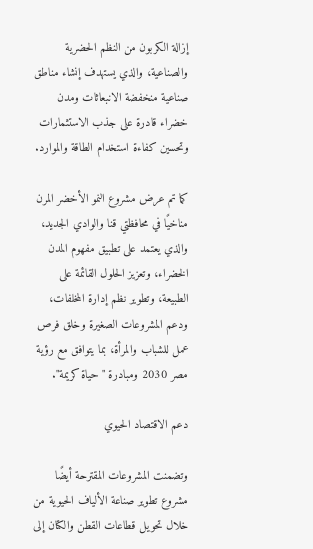إزالة الكربون من النظم الحضرية والصناعية، والذي يستهدف إنشاء مناطق صناعية منخفضة الانبعاثات ومدن خضراء قادرة على جذب الاستثمارات وتحسين كفاءة استخدام الطاقة والموارد.

كما تم عرض مشروع النمو الأخضر المرن مناخيًا في محافظتي قنا والوادي الجديد، والذي يعتمد على تطبيق مفهوم المدن الخضراء، وتعزيز الحلول القائمة على الطبيعة، وتطوير نظم إدارة المخلفات، ودعم المشروعات الصغيرة وخلق فرص عمل للشباب والمرأة، بما يتوافق مع رؤية مصر 2030 ومبادرة "حياة كريمة".

دعم الاقتصاد الحيوي

وتضمنت المشروعات المقترحة أيضًا مشروع تطوير صناعة الألياف الحيوية من خلال تحويل قطاعات القطن والكتان إلى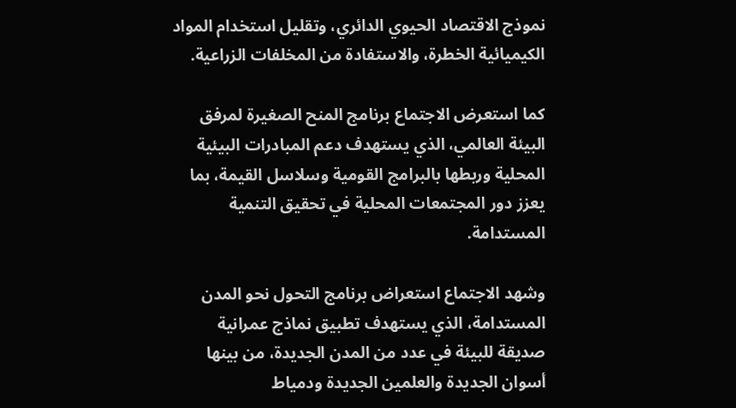نموذج الاقتصاد الحيوي الدائري، وتقليل استخدام المواد الكيميائية الخطرة، والاستفادة من المخلفات الزراعية.

كما استعرض الاجتماع برنامج المنح الصغيرة لمرفق البيئة العالمي، الذي يستهدف دعم المبادرات البيئية المحلية وربطها بالبرامج القومية وسلاسل القيمة، بما يعزز دور المجتمعات المحلية في تحقيق التنمية المستدامة.

وشهد الاجتماع استعراض برنامج التحول نحو المدن المستدامة، الذي يستهدف تطبيق نماذج عمرانية صديقة للبيئة في عدد من المدن الجديدة، من بينها أسوان الجديدة والعلمين الجديدة ودمياط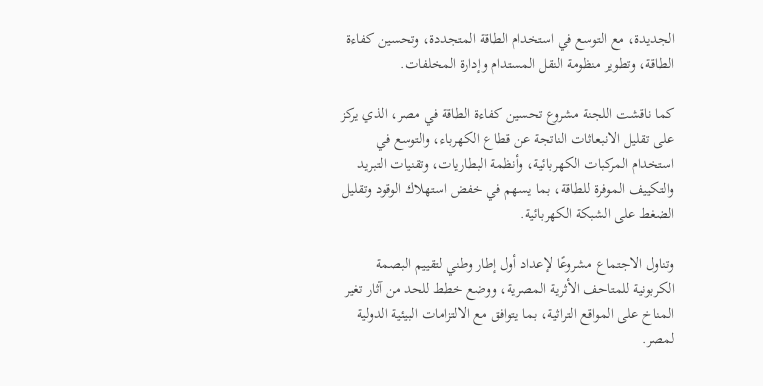الجديدة، مع التوسع في استخدام الطاقة المتجددة، وتحسين كفاءة الطاقة، وتطوير منظومة النقل المستدام وإدارة المخلفات.

كما ناقشت اللجنة مشروع تحسين كفاءة الطاقة في مصر، الذي يركز على تقليل الانبعاثات الناتجة عن قطاع الكهرباء، والتوسع في استخدام المركبات الكهربائية، وأنظمة البطاريات، وتقنيات التبريد والتكييف الموفرة للطاقة، بما يسهم في خفض استهلاك الوقود وتقليل الضغط على الشبكة الكهربائية.

وتناول الاجتماع مشروعًا لإعداد أول إطار وطني لتقييم البصمة الكربونية للمتاحف الأثرية المصرية، ووضع خطط للحد من آثار تغير المناخ على المواقع التراثية، بما يتوافق مع الالتزامات البيئية الدولية لمصر.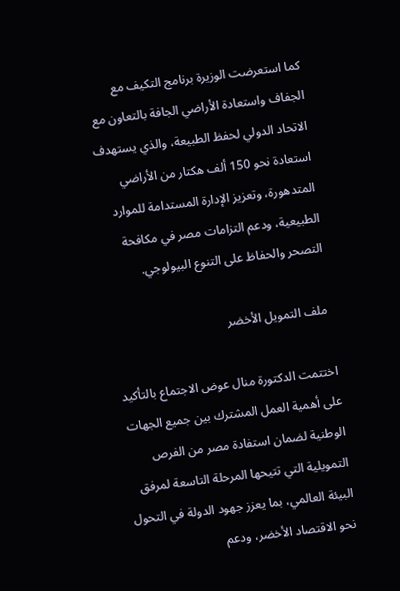كما استعرضت الوزيرة برنامج التكيف مع الجفاف واستعادة الأراضي الجافة بالتعاون مع الاتحاد الدولي لحفظ الطبيعة، والذي يستهدف استعادة نحو 150 ألف هكتار من الأراضي المتدهورة، وتعزيز الإدارة المستدامة للموارد الطبيعية، ودعم التزامات مصر في مكافحة التصحر والحفاظ على التنوع البيولوجي.

 ملف التمويل الأخضر

اختتمت الدكتورة منال عوض الاجتماع بالتأكيد على أهمية العمل المشترك بين جميع الجهات الوطنية لضمان استفادة مصر من الفرص التمويلية التي تتيحها المرحلة التاسعة لمرفق البيئة العالمي، بما يعزز جهود الدولة في التحول نحو الاقتصاد الأخضر، ودعم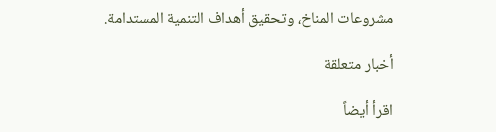مشروعات المناخ، وتحقيق أهداف التنمية المستدامة.

أخبار متعلقة

اقرأ أيضاً